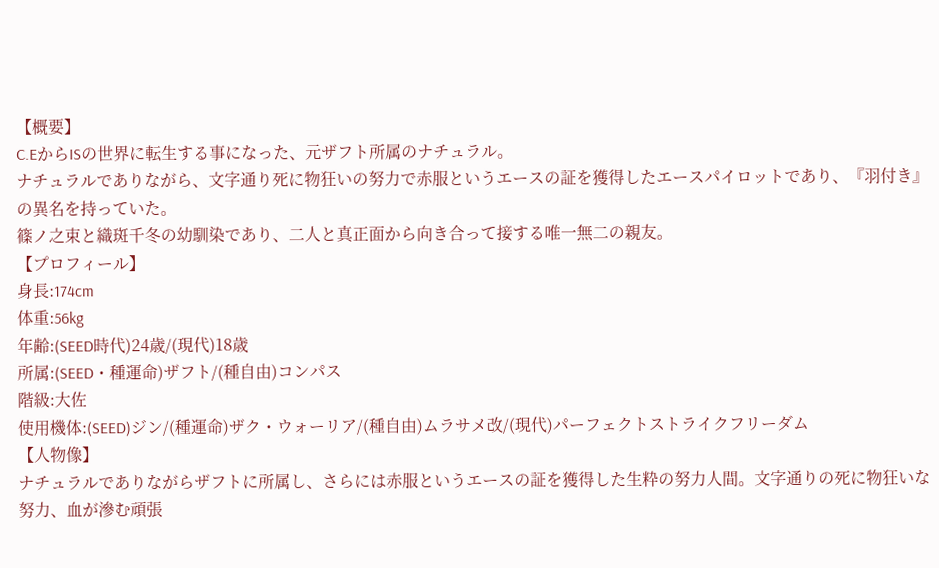【概要】
C.EからISの世界に転生する事になった、元ザフト所属のナチュラル。
ナチュラルでありながら、文字通り死に物狂いの努力で赤服というエースの証を獲得したエースパイロットであり、『羽付き』の異名を持っていた。
篠ノ之束と織斑千冬の幼馴染であり、二人と真正面から向き合って接する唯一無二の親友。
【プロフィール】
身長:174cm
体重:56kg
年齢:(SEED時代)24歳/(現代)18歳
所属:(SEED・種運命)ザフト/(種自由)コンパス
階級:大佐
使用機体:(SEED)ジン/(種運命)ザク・ウォーリア/(種自由)ムラサメ改/(現代)パーフェクトストライクフリーダム
【人物像】
ナチュラルでありながらザフトに所属し、さらには赤服というエースの証を獲得した生粋の努力人間。文字通りの死に物狂いな努力、血が滲む頑張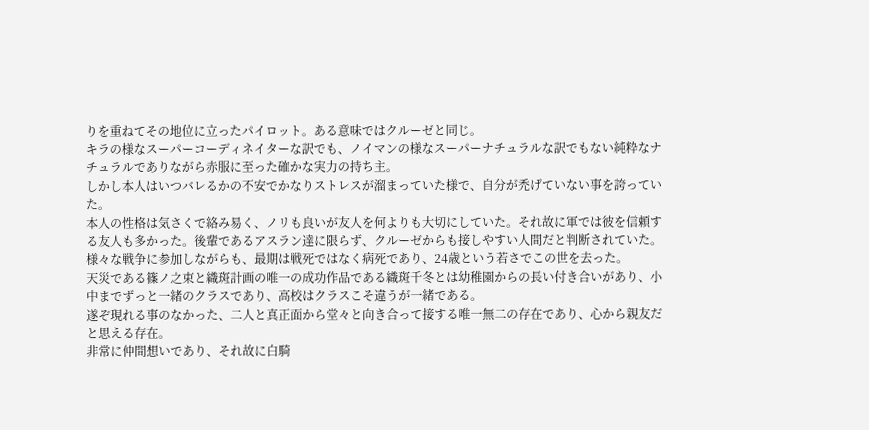りを重ねてその地位に立ったパイロット。ある意味ではクルーゼと同じ。
キラの様なスーパーコーディネイターな訳でも、ノイマンの様なスーパーナチュラルな訳でもない純粋なナチュラルでありながら赤服に至った確かな実力の持ち主。
しかし本人はいつバレるかの不安でかなりストレスが溜まっていた様で、自分が禿げていない事を誇っていた。
本人の性格は気さくで絡み易く、ノリも良いが友人を何よりも大切にしていた。それ故に軍では彼を信頼する友人も多かった。後輩であるアスラン達に限らず、クルーゼからも接しやすい人間だと判断されていた。
様々な戦争に参加しながらも、最期は戦死ではなく病死であり、24歳という若さでこの世を去った。
天災である篠ノ之束と織斑計画の唯一の成功作品である織斑千冬とは幼稚園からの長い付き合いがあり、小中までずっと一緒のクラスであり、高校はクラスこそ違うが一緒である。
遂ぞ現れる事のなかった、二人と真正面から堂々と向き合って接する唯一無二の存在であり、心から親友だと思える存在。
非常に仲間想いであり、それ故に白騎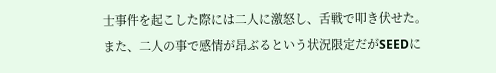士事件を起こした際には二人に激怒し、舌戦で叩き伏せた。
また、二人の事で感情が昂ぶるという状況限定だがSEEDに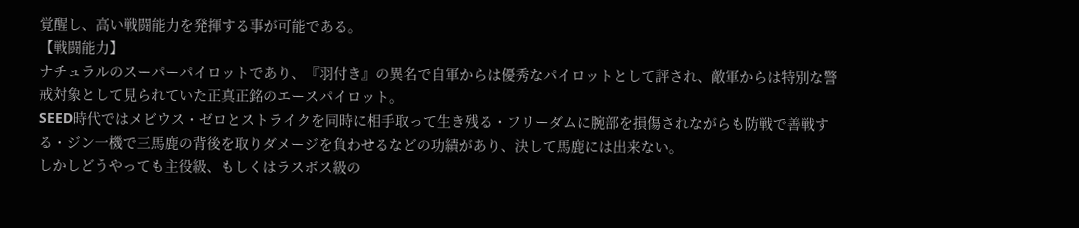覚醒し、高い戦闘能力を発揮する事が可能である。
【戦闘能力】
ナチュラルのスーパーパイロットであり、『羽付き』の異名で自軍からは優秀なパイロットとして評され、敵軍からは特別な警戒対象として見られていた正真正銘のエースパイロット。
SEED時代ではメビウス・ゼロとストライクを同時に相手取って生き残る・フリーダムに腕部を損傷されながらも防戦で善戦する・ジン一機で三馬鹿の背後を取りダメージを負わせるなどの功績があり、決して馬鹿には出来ない。
しかしどうやっても主役級、もしくはラスボス級の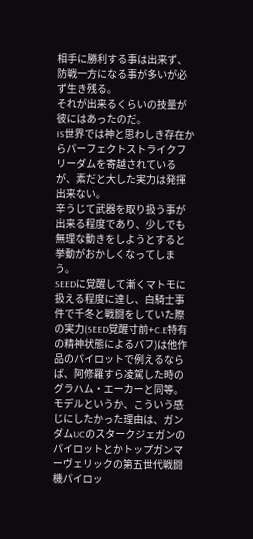相手に勝利する事は出来ず、防戦一方になる事が多いが必ず生き残る。
それが出来るくらいの技量が彼にはあったのだ。
IS世界では神と思わしき存在からパーフェクトストライクフリーダムを寄越されているが、素だと大した実力は発揮出来ない。
辛うじて武器を取り扱う事が出来る程度であり、少しでも無理な動きをしようとすると挙動がおかしくなってしまう。
SEEDに覚醒して漸くマトモに扱える程度に達し、白騎士事件で千冬と戦闘をしていた際の実力(SEED覚醒寸前+C.E特有の精神状態によるバフ)は他作品のパイロットで例えるならば、阿修羅すら凌駕した時のグラハム・エーカーと同等。
モデルというか、こういう感じにしたかった理由は、ガンダムUCのスタークジェガンのパイロットとかトップガンマーヴェリックの第五世代戦闘機パイロッ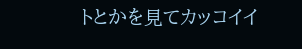トとかを見てカッコイイ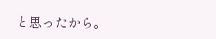と思ったから。